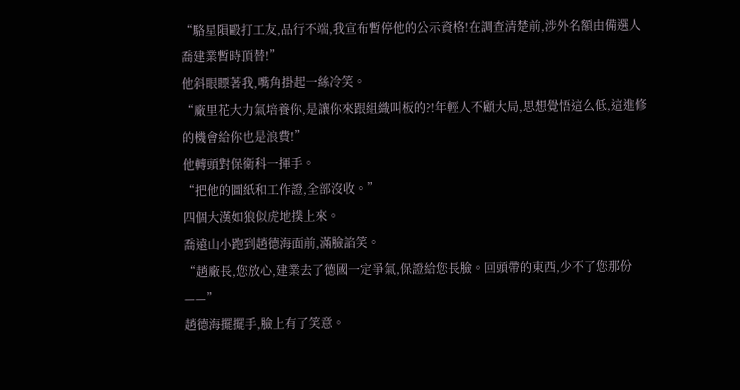“駱星隕毆打工友,品行不端,我宣布暫停他的公示資格!在調查清楚前,涉外名額由備選人喬建業暫時頂替!”
他斜眼瞟著我,嘴角掛起一絲冷笑。
“廠里花大力氣培養你,是讓你來跟組織叫板的?!年輕人不顧大局,思想覺悟這么低,這進修的機會給你也是浪費!”
他轉頭對保衛科一揮手。
“把他的圖紙和工作證,全部沒收。”
四個大漢如狼似虎地撲上來。
喬遠山小跑到趙德海面前,滿臉諂笑。
“趙廠長,您放心,建業去了德國一定爭氣,保證給您長臉。回頭帶的東西,少不了您那份——”
趙德海擺擺手,臉上有了笑意。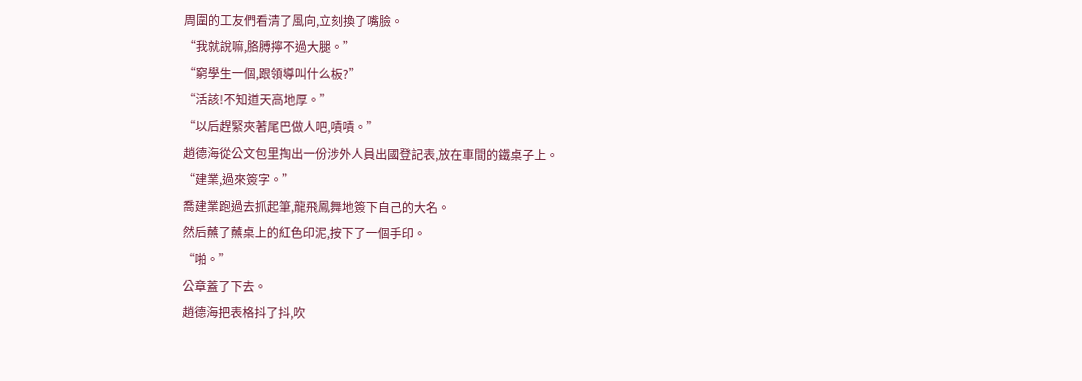周圍的工友們看清了風向,立刻換了嘴臉。
“我就說嘛,胳膊擰不過大腿。”
“窮學生一個,跟領導叫什么板?”
“活該!不知道天高地厚。”
“以后趕緊夾著尾巴做人吧,嘖嘖。”
趙德海從公文包里掏出一份涉外人員出國登記表,放在車間的鐵桌子上。
“建業,過來簽字。”
喬建業跑過去抓起筆,龍飛鳳舞地簽下自己的大名。
然后蘸了蘸桌上的紅色印泥,按下了一個手印。
“啪。”
公章蓋了下去。
趙德海把表格抖了抖,吹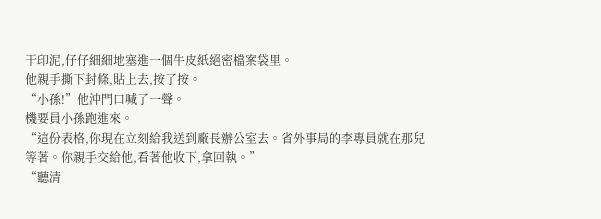干印泥,仔仔細細地塞進一個牛皮紙絕密檔案袋里。
他親手撕下封條,貼上去,按了按。
“小孫!”他沖門口喊了一聲。
機要員小孫跑進來。
“這份表格,你現在立刻給我送到廠長辦公室去。省外事局的李專員就在那兒等著。你親手交給他,看著他收下,拿回執。”
“聽清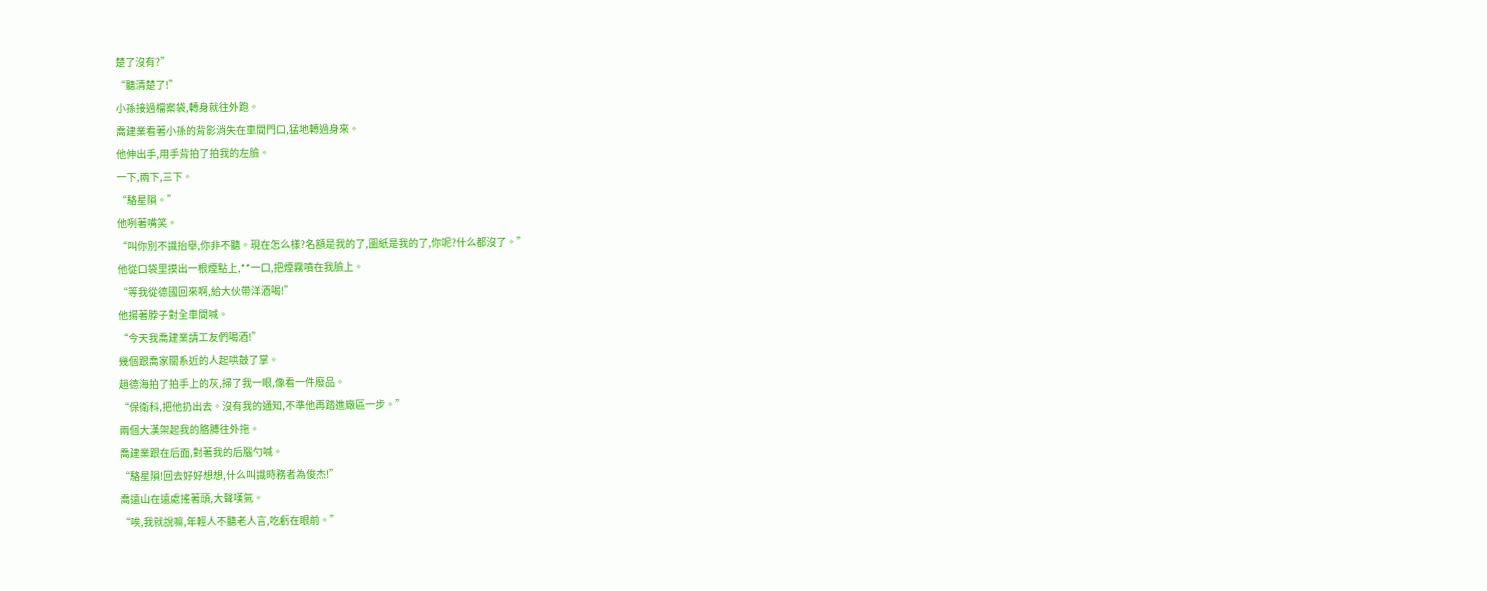楚了沒有?”
“聽清楚了!”
小孫接過檔案袋,轉身就往外跑。
喬建業看著小孫的背影消失在車間門口,猛地轉過身來。
他伸出手,用手背拍了拍我的左臉。
一下,兩下,三下。
“駱星隕。”
他咧著嘴笑。
“叫你別不識抬舉,你非不聽。現在怎么樣?名額是我的了,圖紙是我的了,你呢?什么都沒了。”
他從口袋里摸出一根煙點上,**一口,把煙霧噴在我臉上。
“等我從德國回來啊,給大伙帶洋酒喝!”
他揚著脖子對全車間喊。
“今天我喬建業請工友們喝酒!”
幾個跟喬家關系近的人起哄鼓了掌。
趙德海拍了拍手上的灰,掃了我一眼,像看一件廢品。
“保衛科,把他扔出去。沒有我的通知,不準他再踏進廠區一步。”
兩個大漢架起我的胳膊往外拖。
喬建業跟在后面,對著我的后腦勺喊。
“駱星隕!回去好好想想,什么叫識時務者為俊杰!”
喬遠山在遠處搖著頭,大聲嘆氣。
“唉,我就說嘛,年輕人不聽老人言,吃虧在眼前。”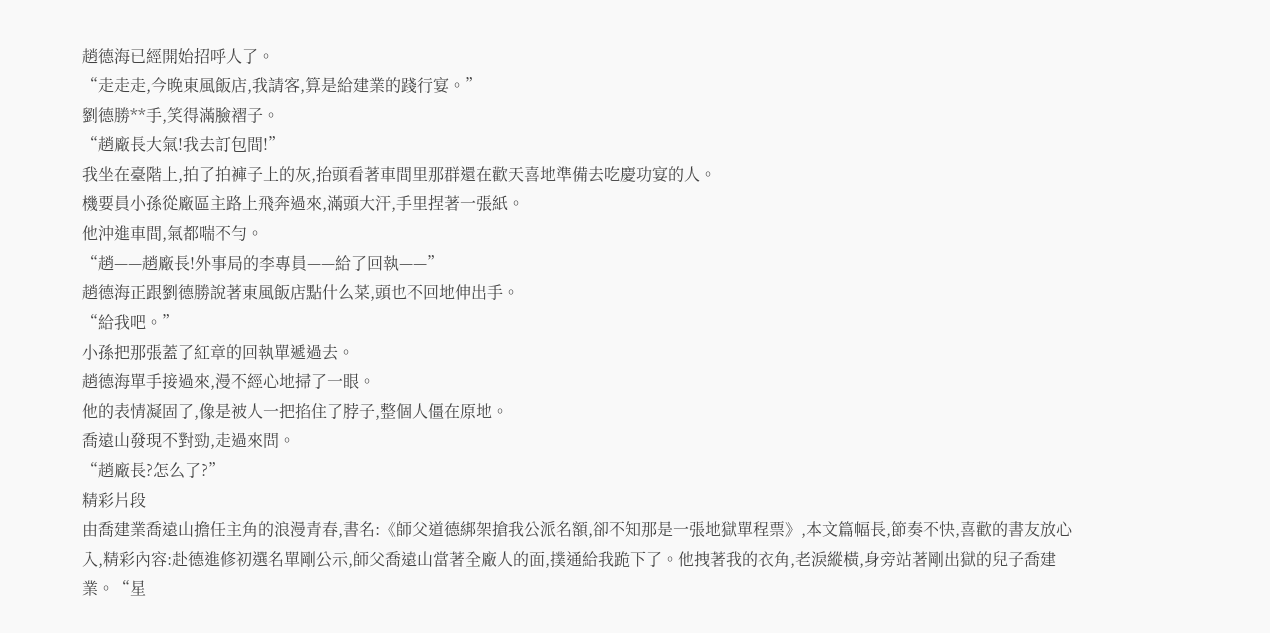趙德海已經開始招呼人了。
“走走走,今晚東風飯店,我請客,算是給建業的踐行宴。”
劉德勝**手,笑得滿臉褶子。
“趙廠長大氣!我去訂包間!”
我坐在臺階上,拍了拍褲子上的灰,抬頭看著車間里那群還在歡天喜地準備去吃慶功宴的人。
機要員小孫從廠區主路上飛奔過來,滿頭大汗,手里捏著一張紙。
他沖進車間,氣都喘不勻。
“趙——趙廠長!外事局的李專員——給了回執——”
趙德海正跟劉德勝說著東風飯店點什么菜,頭也不回地伸出手。
“給我吧。”
小孫把那張蓋了紅章的回執單遞過去。
趙德海單手接過來,漫不經心地掃了一眼。
他的表情凝固了,像是被人一把掐住了脖子,整個人僵在原地。
喬遠山發現不對勁,走過來問。
“趙廠長?怎么了?”
精彩片段
由喬建業喬遠山擔任主角的浪漫青春,書名:《師父道德綁架搶我公派名額,卻不知那是一張地獄單程票》,本文篇幅長,節奏不快,喜歡的書友放心入,精彩內容:赴德進修初選名單剛公示,師父喬遠山當著全廠人的面,撲通給我跪下了。他拽著我的衣角,老淚縱橫,身旁站著剛出獄的兒子喬建業。“星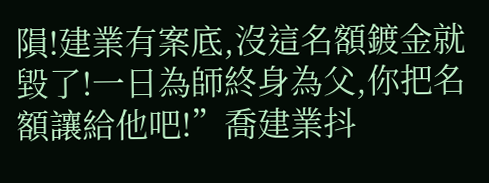隕!建業有案底,沒這名額鍍金就毀了!一日為師終身為父,你把名額讓給他吧!”喬建業抖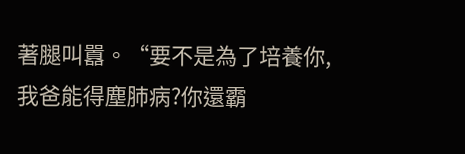著腿叫囂。“要不是為了培養你,我爸能得塵肺病?你還霸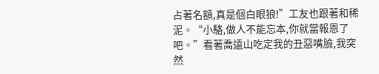占著名額,真是個白眼狼!”工友也跟著和稀泥。“小駱,做人不能忘本,你就當報恩了吧。”看著喬遠山吃定我的丑惡嘴臉,我突然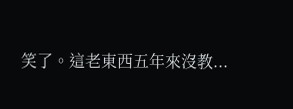笑了。這老東西五年來沒教...